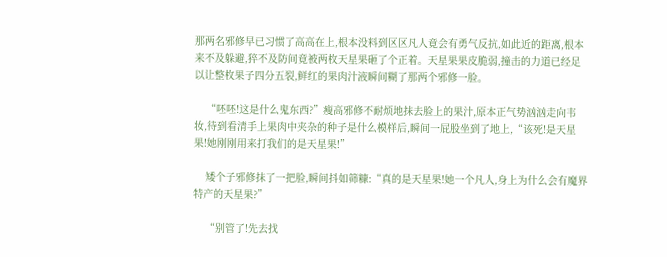那两名邪修早已习惯了高高在上,根本没料到区区凡人竟会有勇气反抗,如此近的距离,根本来不及躲避,猝不及防间竟被两枚天星果砸了个正着。天星果果皮脆弱,撞击的力道已经足以让整枚果子四分五裂,鲜红的果肉汁液瞬间糊了那两个邪修一脸。

    “呸呸!这是什么鬼东西?”瘦高邪修不耐烦地抹去脸上的果汁,原本正气势汹汹走向韦妆,待到看清手上果肉中夹杂的种子是什么模样后,瞬间一屁股坐到了地上,“该死!是天星果!她刚刚用来打我们的是天星果!”

    矮个子邪修抹了一把脸,瞬间抖如筛糠:“真的是天星果!她一个凡人,身上为什么会有魔界特产的天星果?”

    “别管了!先去找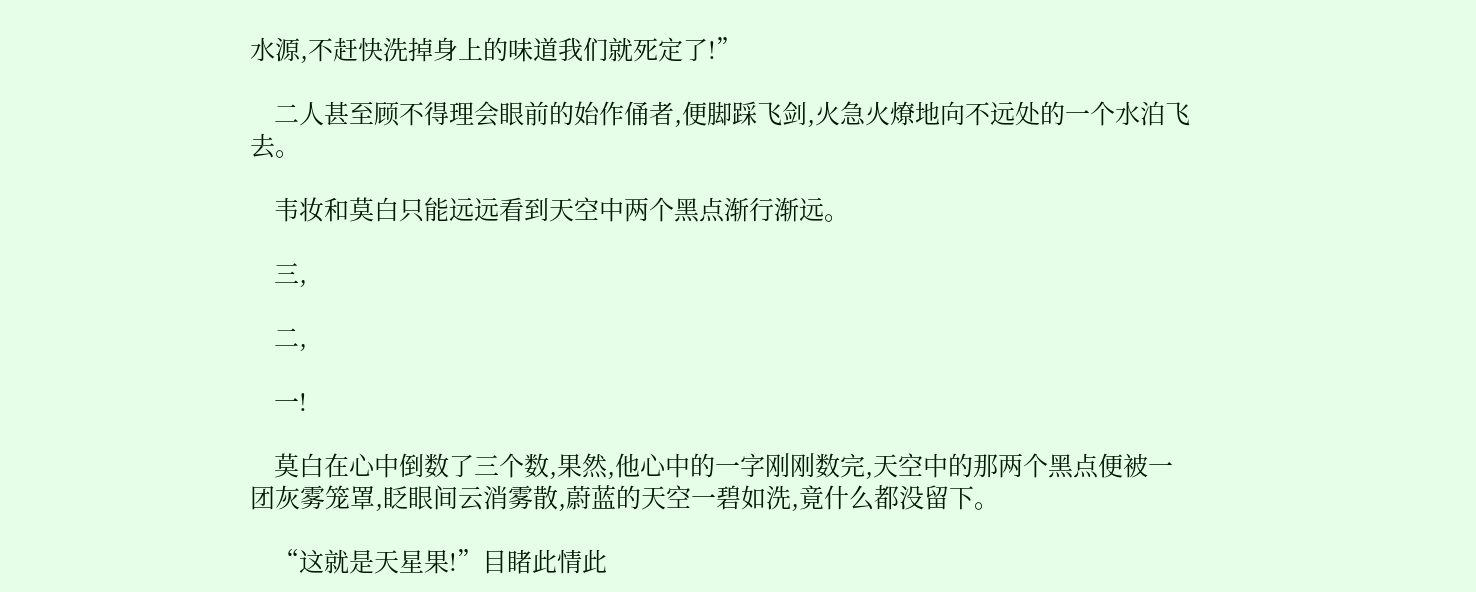水源,不赶快洗掉身上的味道我们就死定了!”

    二人甚至顾不得理会眼前的始作俑者,便脚踩飞剑,火急火燎地向不远处的一个水泊飞去。

    韦妆和莫白只能远远看到天空中两个黑点渐行渐远。

    三,

    二,

    一!

    莫白在心中倒数了三个数,果然,他心中的一字刚刚数完,天空中的那两个黑点便被一团灰雾笼罩,眨眼间云消雾散,蔚蓝的天空一碧如洗,竟什么都没留下。

    “这就是天星果!”目睹此情此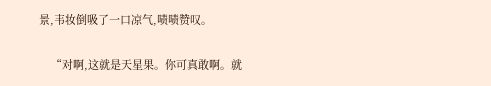景,韦妆倒吸了一口凉气,啧啧赞叹。

    “对啊,这就是天星果。你可真敢啊。就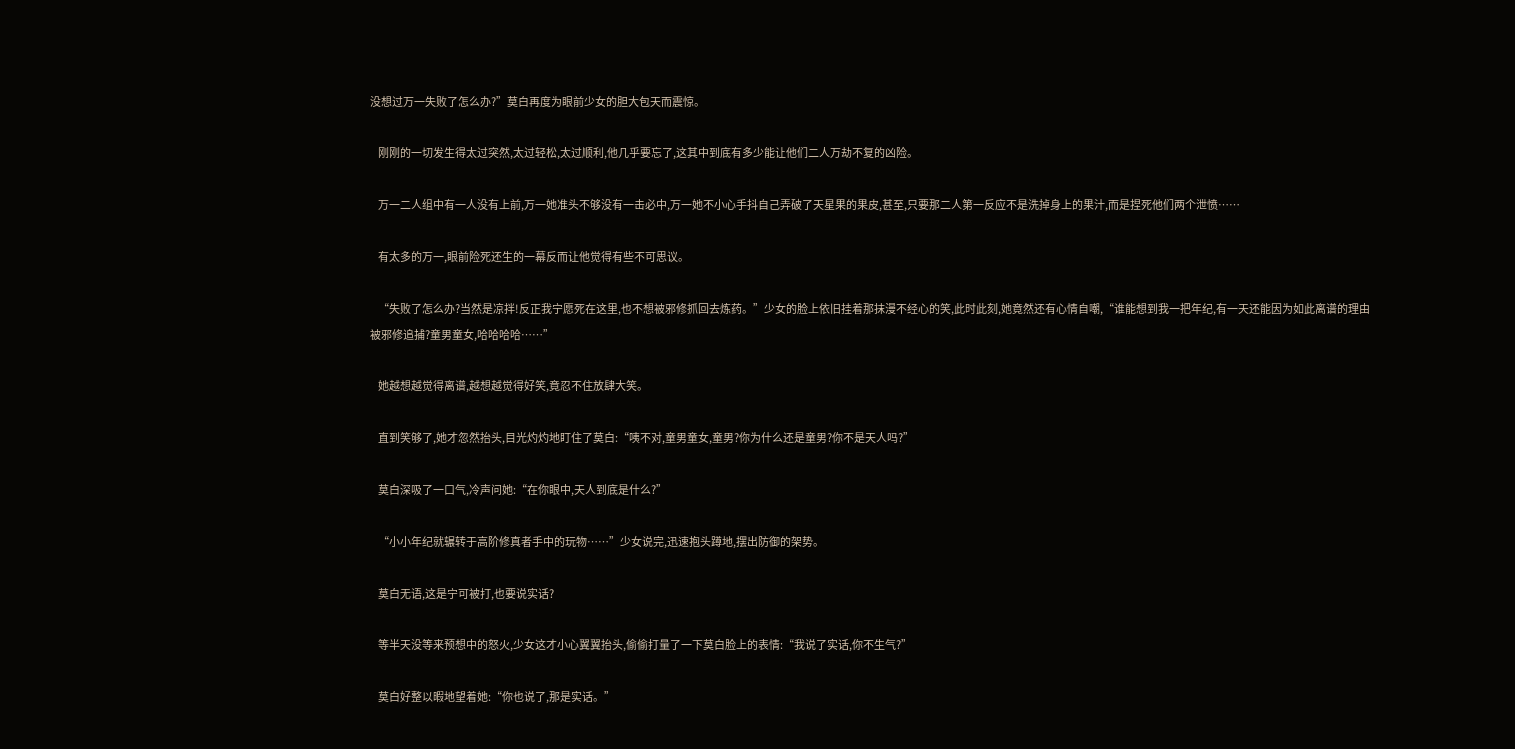没想过万一失败了怎么办?”莫白再度为眼前少女的胆大包天而震惊。

    刚刚的一切发生得太过突然,太过轻松,太过顺利,他几乎要忘了,这其中到底有多少能让他们二人万劫不复的凶险。

    万一二人组中有一人没有上前,万一她准头不够没有一击必中,万一她不小心手抖自己弄破了天星果的果皮,甚至,只要那二人第一反应不是洗掉身上的果汁,而是捏死他们两个泄愤……

    有太多的万一,眼前险死还生的一幕反而让他觉得有些不可思议。

    “失败了怎么办?当然是凉拌!反正我宁愿死在这里,也不想被邪修抓回去炼药。”少女的脸上依旧挂着那抹漫不经心的笑,此时此刻,她竟然还有心情自嘲,“谁能想到我一把年纪,有一天还能因为如此离谱的理由被邪修追捕?童男童女,哈哈哈哈……”

    她越想越觉得离谱,越想越觉得好笑,竟忍不住放肆大笑。

    直到笑够了,她才忽然抬头,目光灼灼地盯住了莫白:“咦不对,童男童女,童男?你为什么还是童男?你不是天人吗?”

    莫白深吸了一口气,冷声问她:“在你眼中,天人到底是什么?”

    “小小年纪就辗转于高阶修真者手中的玩物……”少女说完,迅速抱头蹲地,摆出防御的架势。

    莫白无语,这是宁可被打,也要说实话?

    等半天没等来预想中的怒火,少女这才小心翼翼抬头,偷偷打量了一下莫白脸上的表情:“我说了实话,你不生气?”

    莫白好整以暇地望着她:“你也说了,那是实话。”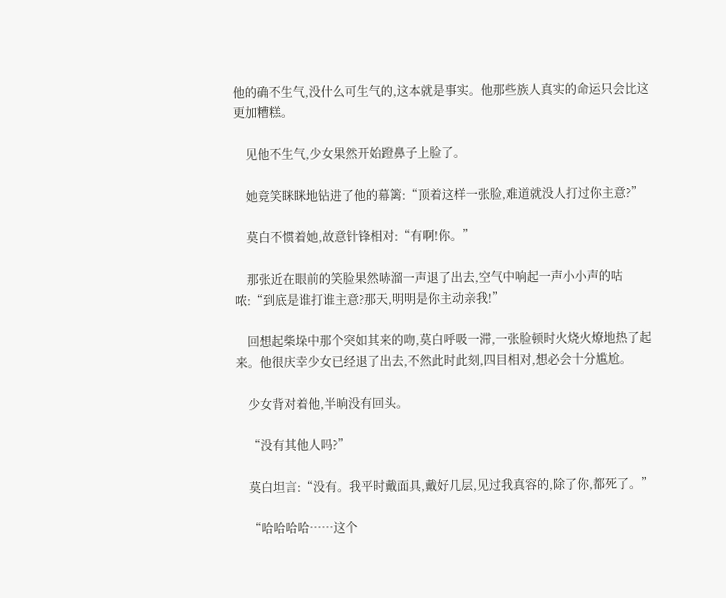他的确不生气,没什么可生气的,这本就是事实。他那些族人真实的命运只会比这更加糟糕。

    见他不生气,少女果然开始蹬鼻子上脸了。

    她竟笑眯眯地钻进了他的幕篱:“顶着这样一张脸,难道就没人打过你主意?”

    莫白不惯着她,故意针锋相对:“有啊!你。”

    那张近在眼前的笑脸果然哧溜一声退了出去,空气中响起一声小小声的咕哝:“到底是谁打谁主意?那天,明明是你主动亲我!”

    回想起柴垛中那个突如其来的吻,莫白呼吸一滞,一张脸顿时火烧火燎地热了起来。他很庆幸少女已经退了出去,不然此时此刻,四目相对,想必会十分尴尬。

    少女背对着他,半晌没有回头。

    “没有其他人吗?”

    莫白坦言:“没有。我平时戴面具,戴好几层,见过我真容的,除了你,都死了。”

    “哈哈哈哈……这个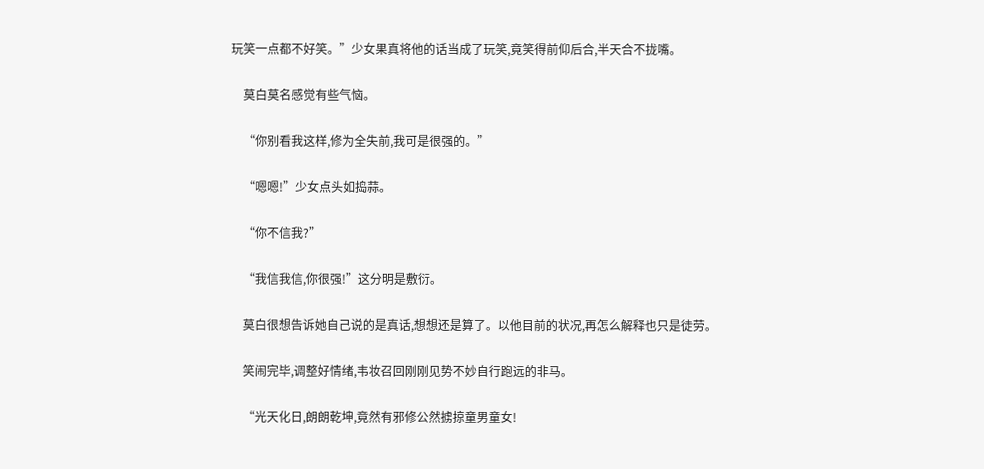玩笑一点都不好笑。”少女果真将他的话当成了玩笑,竟笑得前仰后合,半天合不拢嘴。

    莫白莫名感觉有些气恼。

    “你别看我这样,修为全失前,我可是很强的。”

    “嗯嗯!”少女点头如捣蒜。

    “你不信我?”

    “我信我信,你很强!”这分明是敷衍。

    莫白很想告诉她自己说的是真话,想想还是算了。以他目前的状况,再怎么解释也只是徒劳。

    笑闹完毕,调整好情绪,韦妆召回刚刚见势不妙自行跑远的非马。

    “光天化日,朗朗乾坤,竟然有邪修公然掳掠童男童女!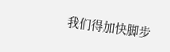我们得加快脚步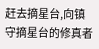赶去摘星台,向镇守摘星台的修真者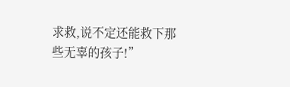求救,说不定还能救下那些无辜的孩子!”